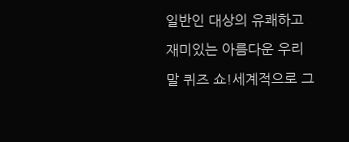일반인 대상의 유쾌하고 재미있는 아름다운 우리말 퀴즈 쇼!세계적으로 그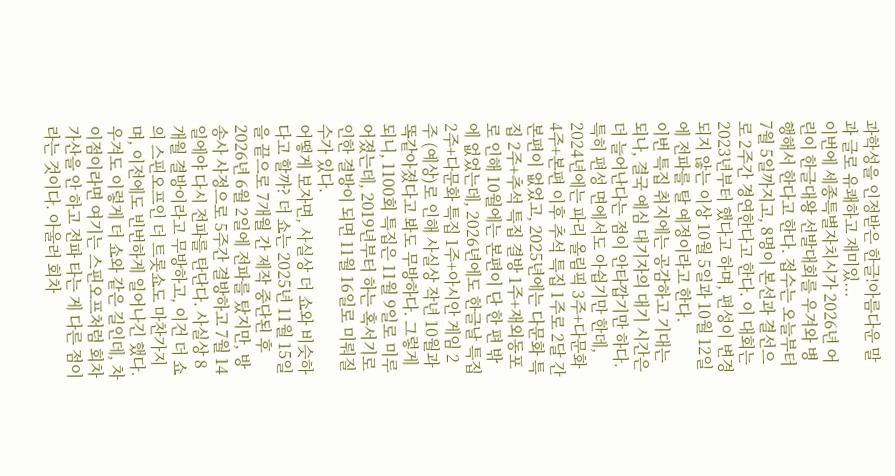과학성을 인정받은 한글!아름다운 말과 글로 유쾌하고 재미있...
이번에 세종특별자치시가 2026년 어린이 한글대왕 선발대회를 우겨와 병행해서 한다고 한다. 접수는 오늘부터 7월 5일까지고, 8명이 본선과 결선으로 2주간 경연한다고 한다. 이 대회는 2023년부터 했다고 하며, 편성이 변경되지 않는 이상 10월 5일과 10월 12일에 전파를 탈 예정이라고 한다.
이번 특집 취지에는 공감하고 기대는 되나, 결국 예심 대기자의 대기 시간은 더 늘어난다는 점이 안타깝기만 하다. 특히 편성 면에서도 아쉽기만 한데, 2024년에는 파리 올림픽 3주+다문화 4주+본편 이후 추석 특집 1주로 2달 간 본편이 없었고, 2025년에는 다문화 특집 2주+추석 특집 결방 1주+재외동포로 인해 10월에는 본편이 단 한 편 밖에 없었는데, 2026년에도 한글날 특집 2주+다문화 특집 1주+아시안 게임 2주 (예상)로 인해 사실상 작년 10월과 똑같아졌다고 봐도 무방하다. 그렇게 되니, 1100회 특집은 11월 9일로 미루어졌는데, 2019년부터 하는 혹서기로 인한 결방이 되면 11월 16일로 미뤄질 수가 있다.
어떻게 보자면, 사실상 더 쇼와 비슷하다고 할까? 더 쇼는 2025년 11월 15일을 끝으로 7개월 간 제작 중단된 후 2026년 6월 2일에 전파를 탔지만, 방송사 사정으로 5주간 결방하고 7월 14일에야 다시 전파를 탄단다. 사실상 8개월 결방이라고 무방하고, 이건 더 쇼의 스핀오프인 더 트롯쇼도 마찬가지며, 이전에도 빈번하게 일어나긴 했다.
우겨도 이렇게 더 쇼와 같은 길인데, 차이점이라면 여기는 스핀오프처럼 회차 가산을 안 하고 전파 타는 게 다른 점이라는 것이다. 아울러 회차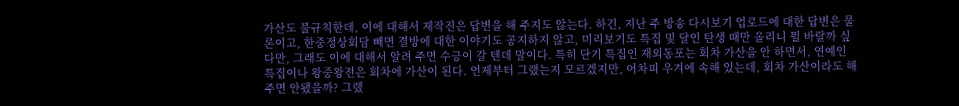가산도 불규칙한데, 이에 대해서 제작진은 답변을 해 주지도 않는다. 하긴, 지난 주 방송 다시보기 업로드에 대한 답변은 물론이고, 한중정상회담 빼면 결방에 대한 이야기도 공지하지 않고, 미리보기도 특집 및 달인 탄생 때만 올리니 뭘 바랄까 싶다만, 그래도 이에 대해서 알려 주면 수긍이 갈 텐데 말이다. 특히 단기 특집인 재외동포는 회차 가산을 안 하면서, 연예인 특집이나 왕중왕전은 회차에 가산이 된다. 언제부터 그랬는지 모르겠지만, 어차피 우겨에 속해 있는데, 회차 가산이라도 해 주면 안됐을까? 그랬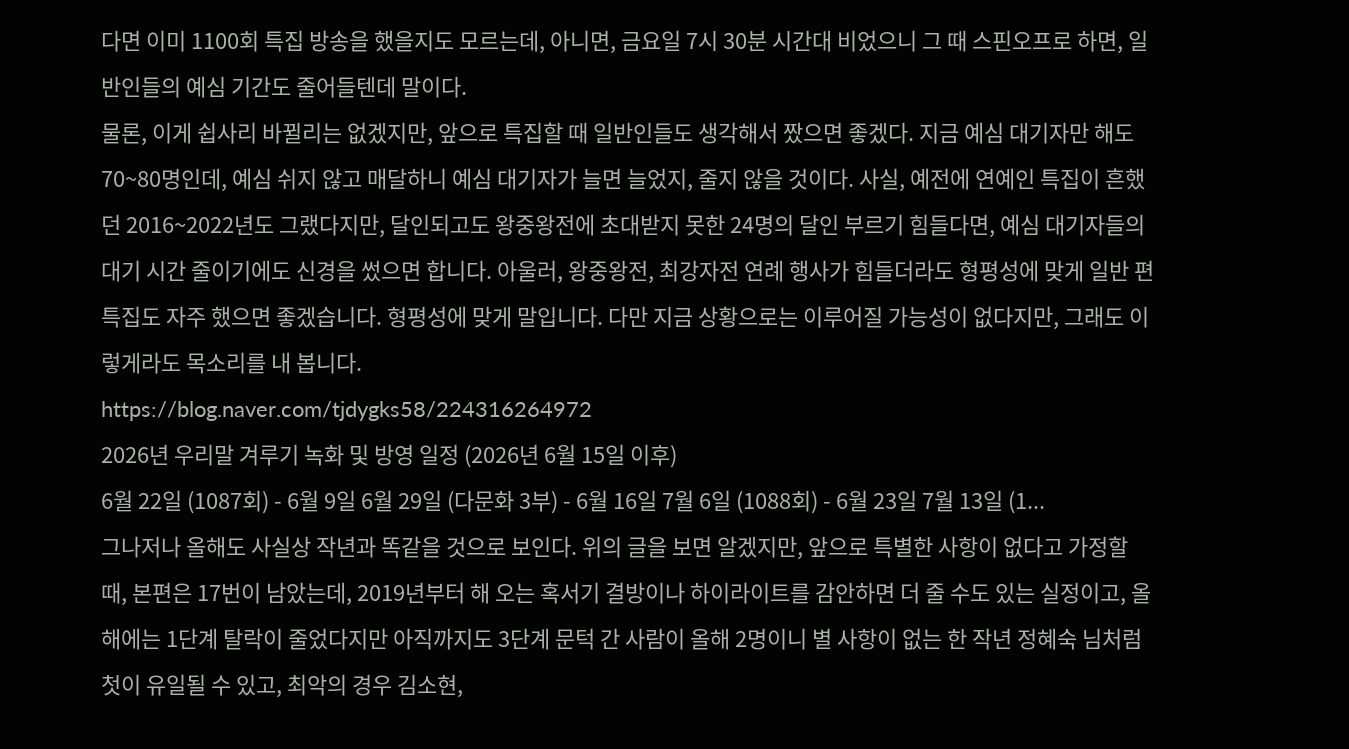다면 이미 1100회 특집 방송을 했을지도 모르는데, 아니면, 금요일 7시 30분 시간대 비었으니 그 때 스핀오프로 하면, 일반인들의 예심 기간도 줄어들텐데 말이다.
물론, 이게 쉽사리 바뀔리는 없겠지만, 앞으로 특집할 때 일반인들도 생각해서 짰으면 좋겠다. 지금 예심 대기자만 해도 70~80명인데, 예심 쉬지 않고 매달하니 예심 대기자가 늘면 늘었지, 줄지 않을 것이다. 사실, 예전에 연예인 특집이 흔했던 2016~2022년도 그랬다지만, 달인되고도 왕중왕전에 초대받지 못한 24명의 달인 부르기 힘들다면, 예심 대기자들의 대기 시간 줄이기에도 신경을 썼으면 합니다. 아울러, 왕중왕전, 최강자전 연례 행사가 힘들더라도 형평성에 맞게 일반 편 특집도 자주 했으면 좋겠습니다. 형평성에 맞게 말입니다. 다만 지금 상황으로는 이루어질 가능성이 없다지만, 그래도 이렇게라도 목소리를 내 봅니다.
https://blog.naver.com/tjdygks58/224316264972
2026년 우리말 겨루기 녹화 및 방영 일정 (2026년 6월 15일 이후)
6월 22일 (1087회) - 6월 9일 6월 29일 (다문화 3부) - 6월 16일 7월 6일 (1088회) - 6월 23일 7월 13일 (1...
그나저나 올해도 사실상 작년과 똑같을 것으로 보인다. 위의 글을 보면 알겠지만, 앞으로 특별한 사항이 없다고 가정할 때, 본편은 17번이 남았는데, 2019년부터 해 오는 혹서기 결방이나 하이라이트를 감안하면 더 줄 수도 있는 실정이고, 올해에는 1단계 탈락이 줄었다지만 아직까지도 3단계 문턱 간 사람이 올해 2명이니 별 사항이 없는 한 작년 정혜숙 님처럼 첫이 유일될 수 있고, 최악의 경우 김소현,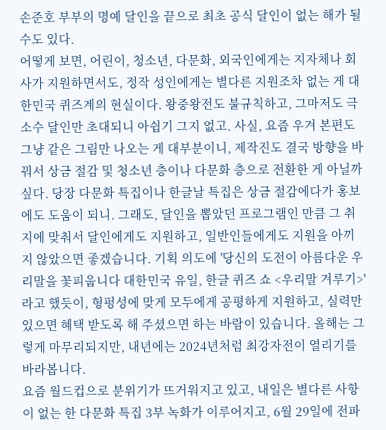손준호 부부의 명예 달인을 끝으로 최초 공식 달인이 없는 해가 될 수도 있다.
어떻게 보면, 어린이, 청소년, 다문화, 외국인에게는 지자체나 회사가 지원하면서도, 정작 성인에게는 별다른 지원조차 없는 게 대한민국 퀴즈계의 현실이다. 왕중왕전도 불규칙하고, 그마저도 극소수 달인만 초대되니 아쉽기 그지 없고. 사실, 요즘 우겨 본편도 그냥 같은 그림만 나오는 게 대부분이니, 제작진도 결국 방향을 바꿔서 상금 절감 및 청소년 층이나 다문화 층으로 전환한 게 아닐까 싶다. 당장 다문화 특집이나 한글날 특집은 상금 절감에다가 홍보에도 도움이 되니. 그래도, 달인을 뽑았던 프로그램인 만큼 그 취지에 맞춰서 달인에게도 지원하고, 일반인들에게도 지원을 아끼지 않았으면 좋겠습니다. 기획 의도에 '당신의 도전이 아름다운 우리말을 꽃피웁니다 대한민국 유일, 한글 퀴즈 쇼 <우리말 겨루기>'라고 했듯이, 형펑성에 맞게 모두에게 공평하게 지원하고, 실력만 있으면 혜택 받도록 해 주셨으면 하는 바람이 있습니다. 올해는 그렇게 마무리되지만, 내년에는 2024년처럼 최강자전이 열리기를 바라봅니다.
요즘 월드컵으로 분위기가 뜨거워지고 있고, 내일은 별다른 사항이 없는 한 다문화 특집 3부 녹화가 이루어지고, 6월 29일에 전파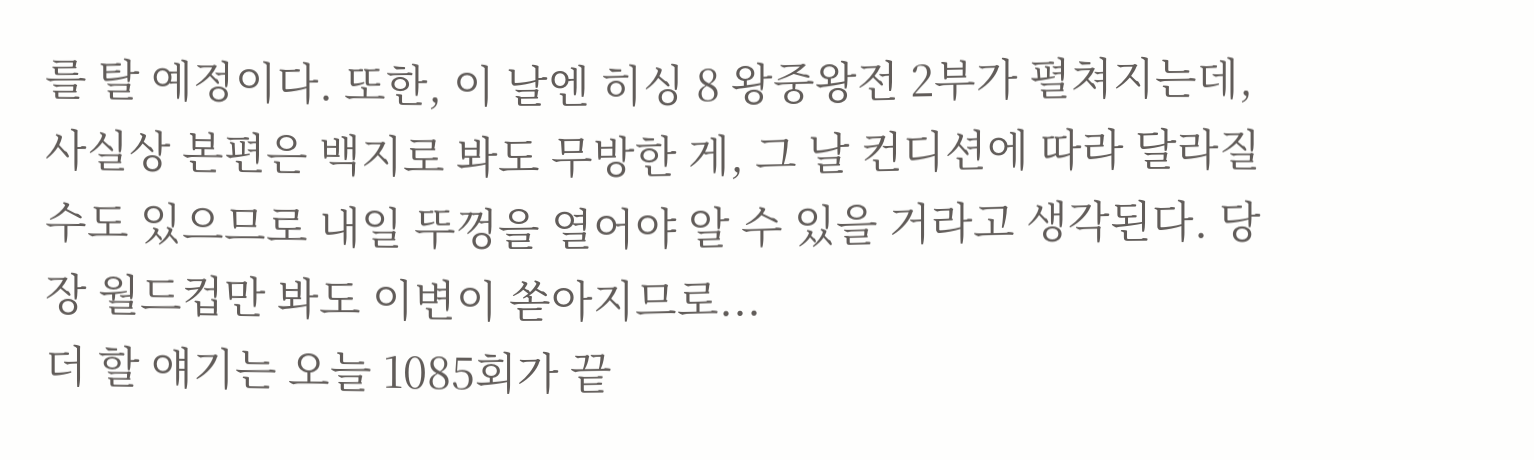를 탈 예정이다. 또한, 이 날엔 히싱 8 왕중왕전 2부가 펼쳐지는데, 사실상 본편은 백지로 봐도 무방한 게, 그 날 컨디션에 따라 달라질 수도 있으므로 내일 뚜껑을 열어야 알 수 있을 거라고 생각된다. 당장 월드컵만 봐도 이변이 쏟아지므로...
더 할 얘기는 오늘 1085회가 끝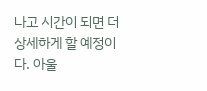나고 시간이 되면 더 상세하게 할 예정이다. 아울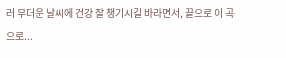러 무더운 날씨에 건강 잘 챙기시길 바라면서, 끝으로 이 곡으로...